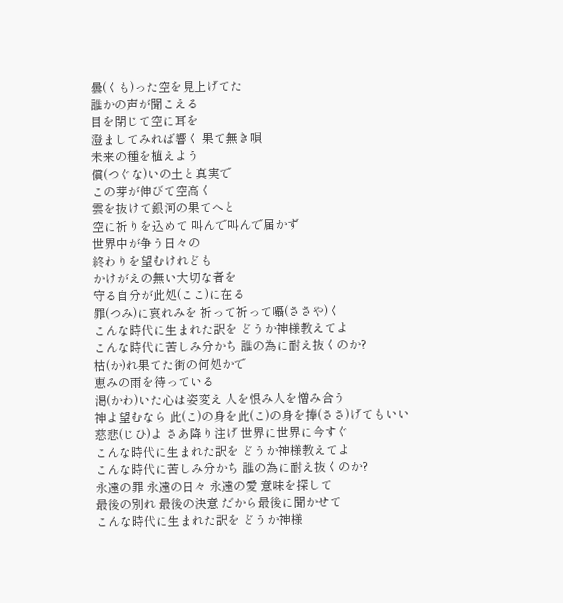曇(くも)った空を見上げてた
誰かの声が聞こえる
目を閉じて空に耳を
澄ましてみれば響く 果て無き唄
未来の種を植えよう
償(つぐな)いの土と真実で
この芽が伸びて空高く
雲を抜けて銀河の果てへと
空に祈りを込めて 叫んで叫んで届かず
世界中が争う日々の
終わりを望むけれども
かけがえの無い大切な者を
守る自分が此処(ここ)に在る
罪(つみ)に哀れみを 祈って祈って囁(ささや)く
こんな時代に生まれた訳を どうか神様教えてよ
こんな時代に苦しみ分かち 誰の為に耐え抜くのか?
枯(か)れ果てた街の何処かで
恵みの雨を待っている
渇(かわ)いた心は姿変え 人を恨み人を憎み合う
神よ望むなら 此(こ)の身を此(こ)の身を捧(ささ)げてもいい
慈悲(じひ)よ さあ降り注げ 世界に世界に今すぐ
こんな時代に生まれた訳を どうか神様教えてよ
こんな時代に苦しみ分かち 誰の為に耐え抜くのか?
永遠の罪 永遠の日々 永遠の愛 意味を探して
最後の別れ 最後の決意 だから最後に聞かせて
こんな時代に生まれた訳を どうか神様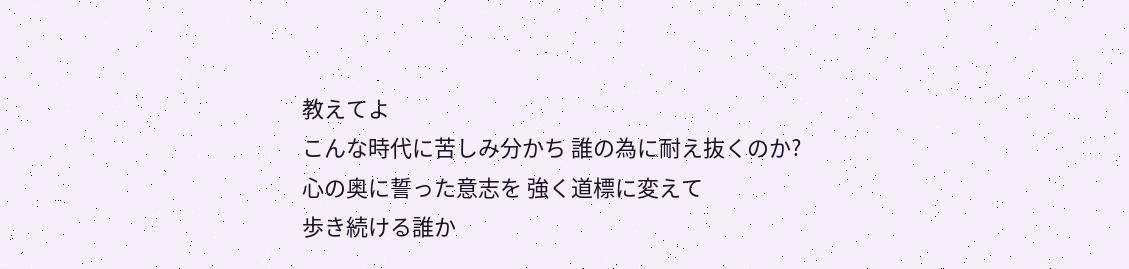教えてよ
こんな時代に苦しみ分かち 誰の為に耐え抜くのか?
心の奥に誓った意志を 強く道標に変えて
歩き続ける誰か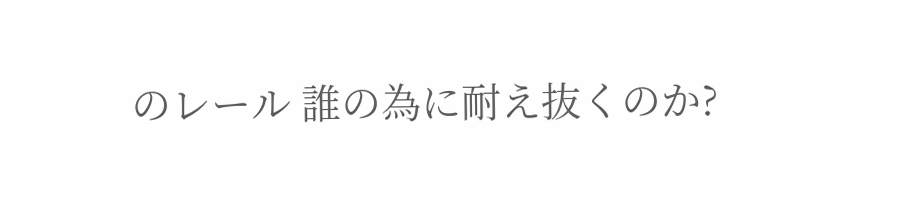のレール 誰の為に耐え抜くのか?